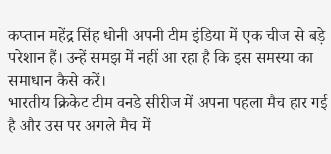कप्तान महेंद्र सिंह धोनी अपनी टीम इंडिया में एक चीज से बड़े परेशान हैं। उन्हें समझ में नहीं आ रहा है कि इस समस्या का समाधान कैसे करें।
भारतीय क्रिकेट टीम वनडे सीरीज में अपना पहला मैच हार गई है और उस पर अगले मैच में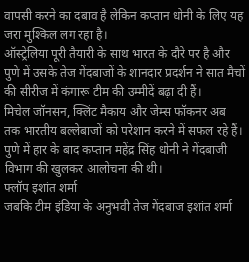वापसी करने का दबाव है लेकिन कप्तान धोनी के लिए यह जरा मुश्किल लग रहा है।
ऑस्ट्रेलिया पूरी तैयारी के साथ भारत के दौरे पर है और पुणे में उसके तेज गेंदबाजों के शानदार प्रदर्शन ने सात मैचों की सीरीज में कंगारू टीम की उम्मीदें बढ़ा दी हैं।
मिचेल जॉनसन, क्लिंट मैकाय और जेम्स फॉकनर अब तक भारतीय बल्लेबाजों को परेशान करने में सफल रहे हैं। पुणे में हार के बाद कप्तान महेंद्र सिंह धोनी ने गेंदबाजी विभाग की खुलकर आलोचना की थी।
फ्लॉप इशांत शर्मा
जबकि टीम इंडिया के अनुभवी तेज गेंदबाज इशांत शर्मा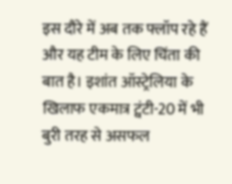इस दौरे में अब तक फ्लॉप रहे हैं और यह टीम के लिए चिंता की बात है। इशांत ऑस्ट्रेलिया के खिलाफ एकमात्र ट्वंटी-20 में भी बुरी तरह से असफल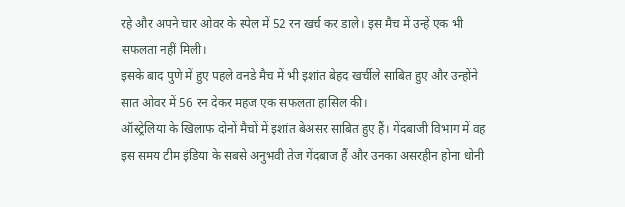रहे और अपने चार ओवर के स्पेल में 52 रन खर्च कर डाले। इस मैच में उन्हें एक भी सफलता नहीं मिली।
इसके बाद पुणे में हुए पहले वनडे मैच में भी इशांत बेहद खर्चीले साबित हुए और उन्होंने सात ओवर में 56 रन देकर महज एक सफलता हासिल की।
ऑस्ट्रेलिया के खिलाफ दोनों मैचों में इशांत बेअसर साबित हुए हैं। गेंदबाजी विभाग में वह इस समय टीम इंडिया के सबसे अनुभवी तेज गेंदबाज हैं और उनका असरहीन होना धोनी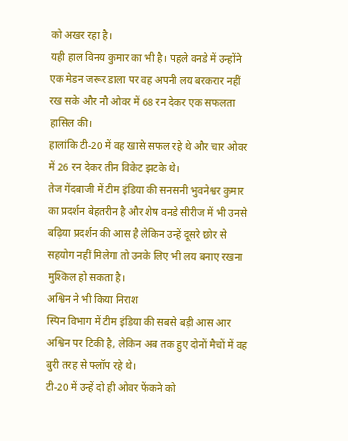को अखर रहा है।
यही हाल विनय कुमार का भी है। पहले वनडे में उन्होंने एक मेडन जरूर डाला पर वह अपनी लय बरकरार नहीं रख सके और नौ ओवर में 68 रन देकर एक सफलता हासिल की।
हालांकि टी-20 में वह खासे सफल रहे थे और चार ओवर में 26 रन देकर तीन विकेट झटके थे।
तेज गेंदबाजी में टीम इंडिया की सनसनी भुवनेश्वर कुमार का प्रदर्शन बेहतरीन है और शेष वनडे सीरीज में भी उनसे बढ़िया प्रदर्शन की आस है लेकिन उन्हें दूसरे छोर से सहयोग नहीं मिलेगा तो उनके लिए भी लय बनाए रखना मुश्किल हो सकता है।
अश्विन ने भी किया निराश
स्पिन विभाग में टीम इंडिया की सबसे बड़ी आस आर अश्विन पर टिकी है, लेकिन अब तक हुए दोनों मैचों में वह बुरी तरह से फ्लॉप रहे थे।
टी-20 में उन्हें दो ही ओवर फेंकने को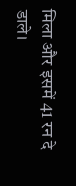मिला और इसमें 41 रन दे डाले।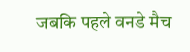जबकि पहले वनडे मैच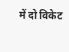में दो विकेट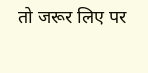तो जरूर लिए पर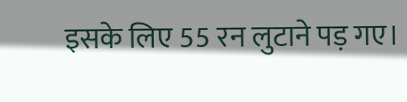इसके लिए 55 रन लुटाने पड़ गए।